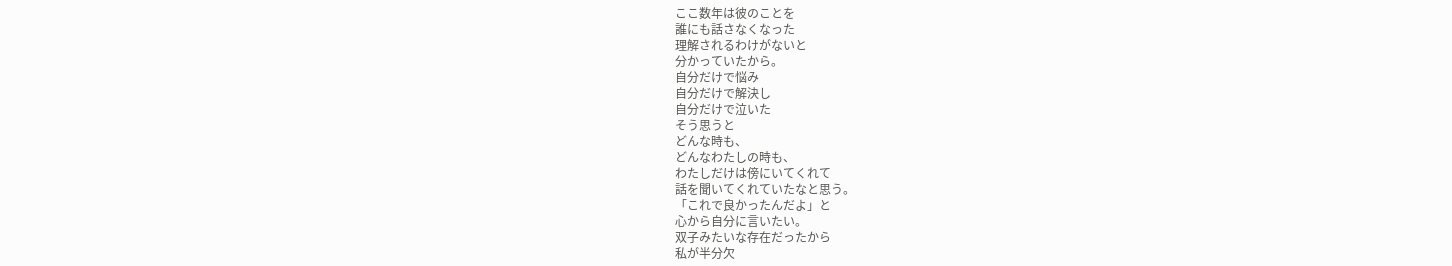ここ数年は彼のことを
誰にも話さなくなった
理解されるわけがないと
分かっていたから。
自分だけで悩み
自分だけで解決し
自分だけで泣いた
そう思うと
どんな時も、
どんなわたしの時も、
わたしだけは傍にいてくれて
話を聞いてくれていたなと思う。
「これで良かったんだよ」と
心から自分に言いたい。
双子みたいな存在だったから
私が半分欠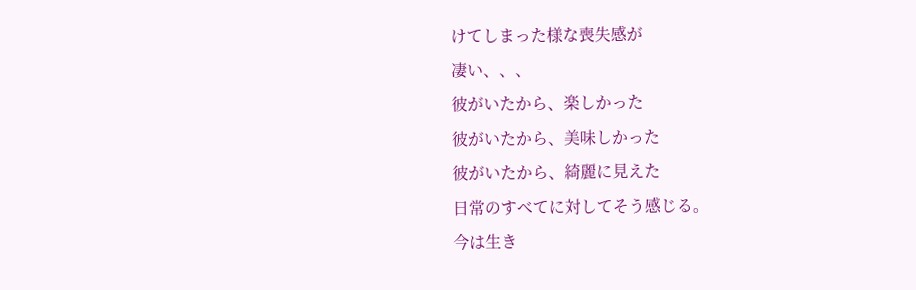けてしまった様な喪失感が
凄い、、、
彼がいたから、楽しかった
彼がいたから、美味しかった
彼がいたから、綺麗に見えた
日常のすべてに対してそう感じる。
今は生き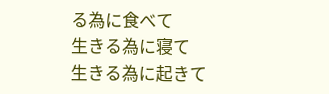る為に食べて
生きる為に寝て
生きる為に起きて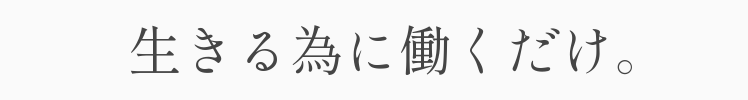生きる為に働くだけ。